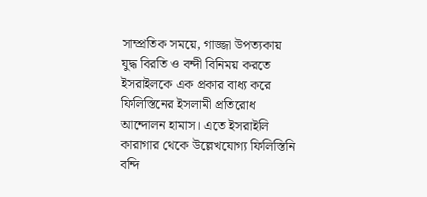সাম্প্রতিক সময়ে, গাজ্জা উপত্যকায় যুদ্ধ বিরতি ও বন্দী বিনিময় করতে ইসরাইলকে এক প্রকার বাধ্য করে ফিলিস্তিনের ইসলামী প্রতিরোধ আন্দোলন হামাস। এতে ইসরাইলি কারাগার থেকে উল্লেখযোগ্য ফিলিস্তিনি বন্দি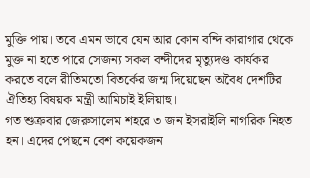মুক্তি পায়। তবে এমন ভাবে যেন আর কোন বন্দি কারাগার থেকে মুক্ত না হতে পারে সেজন্য সকল বন্দীদের মৃত্যুদণ্ড কার্যকর করতে বলে রীতিমতো বিতর্কের জন্ম দিয়েছেন অবৈধ দেশটির ঐতিহ্য বিষয়ক মন্ত্রী আমিচাই ইলিয়াহু।
গত শুক্রবার জেরুসালেম শহরে ৩ জন ইসরাইলি নাগরিক নিহত হন। এদের পেছনে বেশ কয়েকজন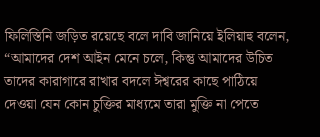ফিলিস্তিনি জড়িত রয়েছে বলে দাবি জানিয়ে ইলিয়াহু বলেন, “আমাদের দেশ আইন মেনে চলে, কিন্তু আমাদের উচিত তাদের কারাগারে রাখার বদলে ঈশ্বরের কাছে পাঠিয়ে দেওয়া যেন কোন চুক্তির মাধ্যমে তারা মুক্তি না পেতে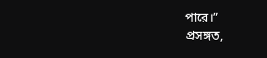পারে।”
প্রসঙ্গত,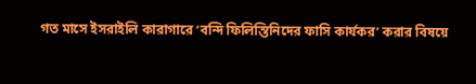গত মাসে ইসরাইলি কারাগারে ‘বন্দি ফিলিস্তিনিদের ফাসি কার্যকর’ করার বিষয়ে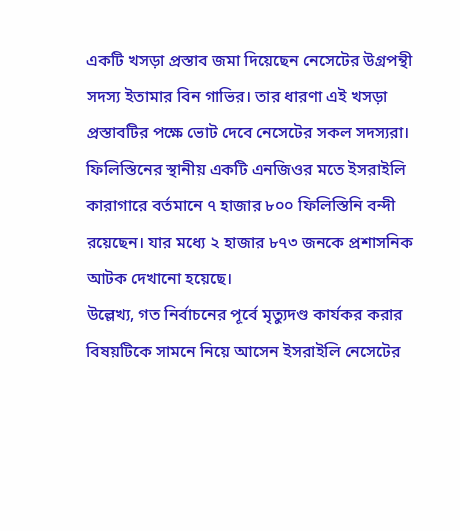একটি খসড়া প্রস্তাব জমা দিয়েছেন নেসেটের উগ্রপন্থী সদস্য ইতামার বিন গাভির। তার ধারণা এই খসড়া প্রস্তাবটির পক্ষে ভোট দেবে নেসেটের সকল সদস্যরা।
ফিলিস্তিনের স্থানীয় একটি এনজিওর মতে ইসরাইলি কারাগারে বর্তমানে ৭ হাজার ৮০০ ফিলিস্তিনি বন্দী রয়েছেন। যার মধ্যে ২ হাজার ৮৭৩ জনকে প্রশাসনিক আটক দেখানো হয়েছে।
উল্লেখ্য, গত নির্বাচনের পূর্বে মৃত্যুদণ্ড কার্যকর করার বিষয়টিকে সামনে নিয়ে আসেন ইসরাইলি নেসেটের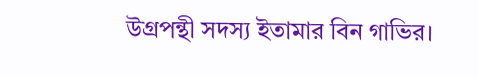উগ্রপন্থী সদস্য ইতামার বিন গাভির।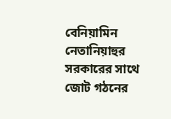বেনিয়ামিন নেতানিয়াহুর সরকারের সাথে জোট গঠনের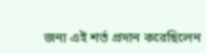জন্য এই শর্ত প্রদান করেছিলেন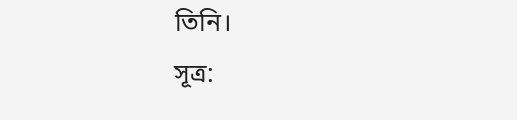তিনি।
সূত্র: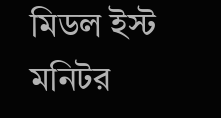মিডল ইস্ট মনিটর